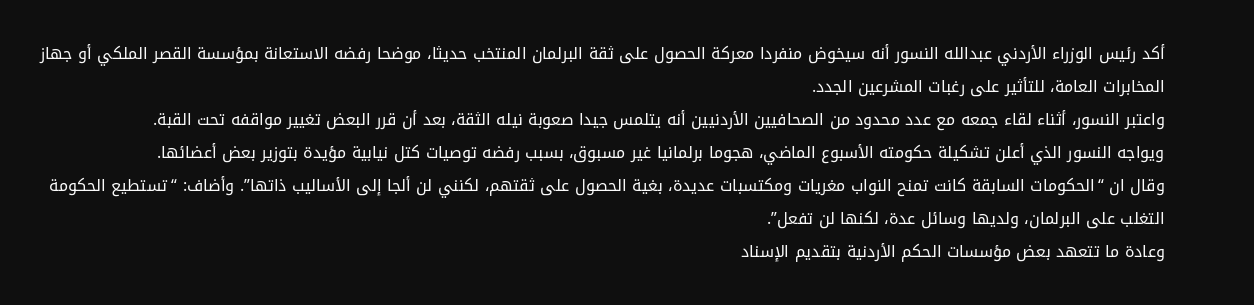أكد رئيس الوزراء الأردني عبدالله النسور أنه سيخوض منفردا معركة الحصول على ثقة البرلمان المنتخب حديثا، موضحا رفضه الاستعانة بمؤسسة القصر الملكي أو جهاز المخابرات العامة، للتأثير على رغبات المشرعين الجدد.
واعتبر النسور، أثناء لقاء جمعه مع عدد محدود من الصحافيين الأردنيين أنه يتلمس جيدا صعوبة نيله الثقة، بعد أن قرر البعض تغيير مواقفه تحت القبة.
ويواجه النسور الذي أعلن تشكيلة حكومته الأسبوع الماضي، هجوما برلمانيا غير مسبوق، بسبب رفضه توصيات كتل نيابية مؤيدة بتوزير بعض أعضائها.
وقال ان “الحكومات السابقة كانت تمنح النواب مغريات ومكتسبات عديدة، بغية الحصول على ثقتهم، لكنني لن ألجا إلى الأساليب ذاتها”. وأضاف: “تستطيع الحكومة التغلب على البرلمان، ولديها وسائل عدة، لكنها لن تفعل”.
وعادة ما تتعهد بعض مؤسسات الحكم الأردنية بتقديم الإسناد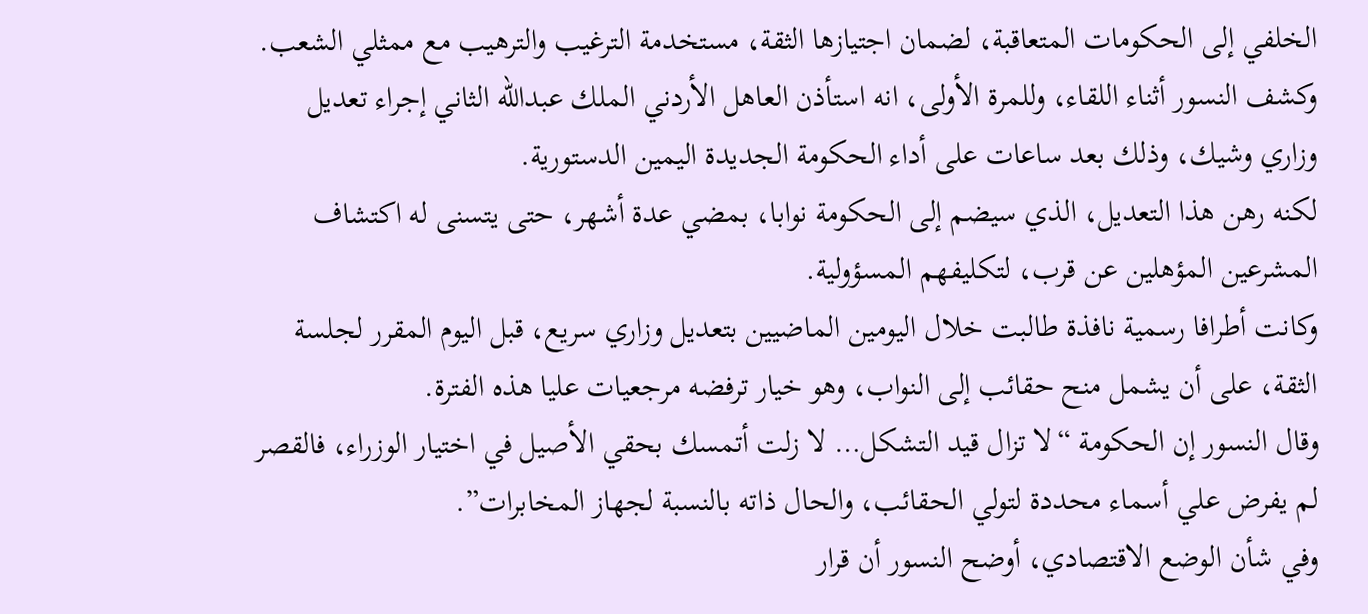الخلفي إلى الحكومات المتعاقبة، لضمان اجتيازها الثقة، مستخدمة الترغيب والترهيب مع ممثلي الشعب.
وكشف النسور أثناء اللقاء، وللمرة الأولى، انه استأذن العاهل الأردني الملك عبدالله الثاني إجراء تعديل وزاري وشيك، وذلك بعد ساعات على أداء الحكومة الجديدة اليمين الدستورية.
لكنه رهن هذا التعديل، الذي سيضم إلى الحكومة نوابا، بمضي عدة أشهر، حتى يتسنى له اكتشاف المشرعين المؤهلين عن قرب، لتكليفهم المسؤولية.
وكانت أطرافا رسمية نافذة طالبت خلال اليومين الماضيين بتعديل وزاري سريع، قبل اليوم المقرر لجلسة الثقة، على أن يشمل منح حقائب إلى النواب، وهو خيار ترفضه مرجعيات عليا هذه الفترة.
وقال النسور إن الحكومة “لا تزال قيد التشكل… لا زلت أتمسك بحقي الأصيل في اختيار الوزراء، فالقصر لم يفرض علي أسماء محددة لتولي الحقائب، والحال ذاته بالنسبة لجهاز المخابرات”.
وفي شأن الوضع الاقتصادي، أوضح النسور أن قرار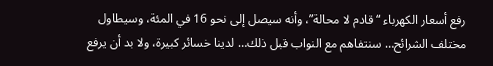رفع أسعار الكهرباء “قادم لا محالة”، وأنه سيصل إلى نحو 16 في المئة، وسيطاول مختلف الشرائح… سنتفاهم مع النواب قبل ذلك… لدينا خسائر كبيرة، ولا بد أن يرفع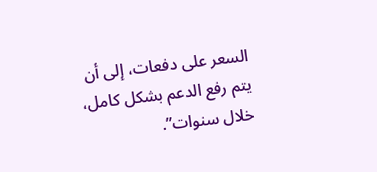السعر على دفعات، إلى أن يتم رفع الدعم بشكل كامل، خلال سنوات”.